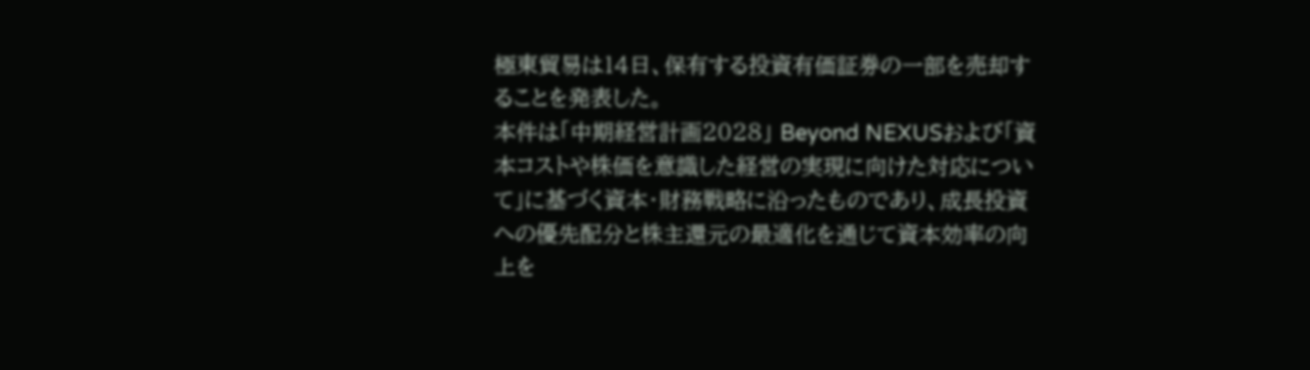極東貿易は14日、保有する投資有価証券の一部を売却することを発表した。
本件は「中期経営計画2028」 Beyond NEXUSおよび「資本コストや株価を意識した経営の実現に向けた対応について」に基づく資本・財務戦略に沿ったものであり、成長投資への優先配分と株主還元の最適化を通じて資本効率の向上を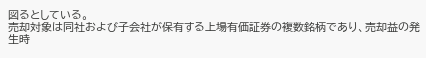図るとしている。
売却対象は同社および子会社が保有する上場有価証券の複数銘柄であり、売却益の発生時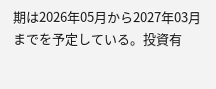期は2026年05月から2027年03月までを予定している。投資有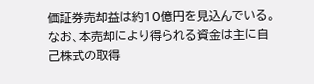価証券売却益は約10億円を見込んでいる。
なお、本売却により得られる資金は主に自己株式の取得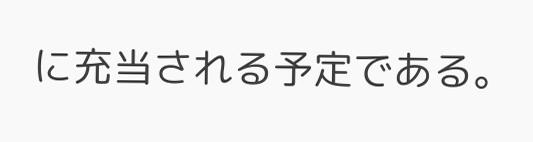に充当される予定である。